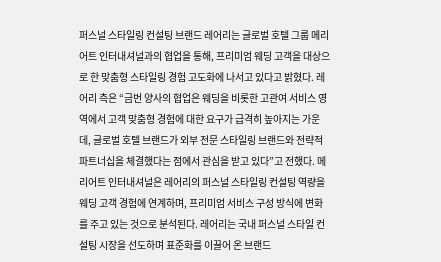퍼스널 스타일링 컨설팅 브랜드 레어리는 글로벌 호텔 그룹 메리어트 인터내셔널과의 협업을 통해, 프리미엄 웨딩 고객을 대상으로 한 맞춤형 스타일링 경험 고도화에 나서고 있다고 밝혔다. 레어리 측은 “금번 양사의 협업은 웨딩을 비롯한 고관여 서비스 영역에서 고객 맞춤형 경험에 대한 요구가 급격히 높아지는 가운데, 글로벌 호텔 브랜드가 외부 전문 스타일링 브랜드와 전략적 파트너십을 체결했다는 점에서 관심을 받고 있다”고 전했다. 메리어트 인터내셔널은 레어리의 퍼스널 스타일링 컨설팅 역량을 웨딩 고객 경험에 연계하며, 프리미엄 서비스 구성 방식에 변화를 주고 있는 것으로 분석된다. 레어리는 국내 퍼스널 스타일 컨설팅 시장을 선도하며 표준화를 이끌어 온 브랜드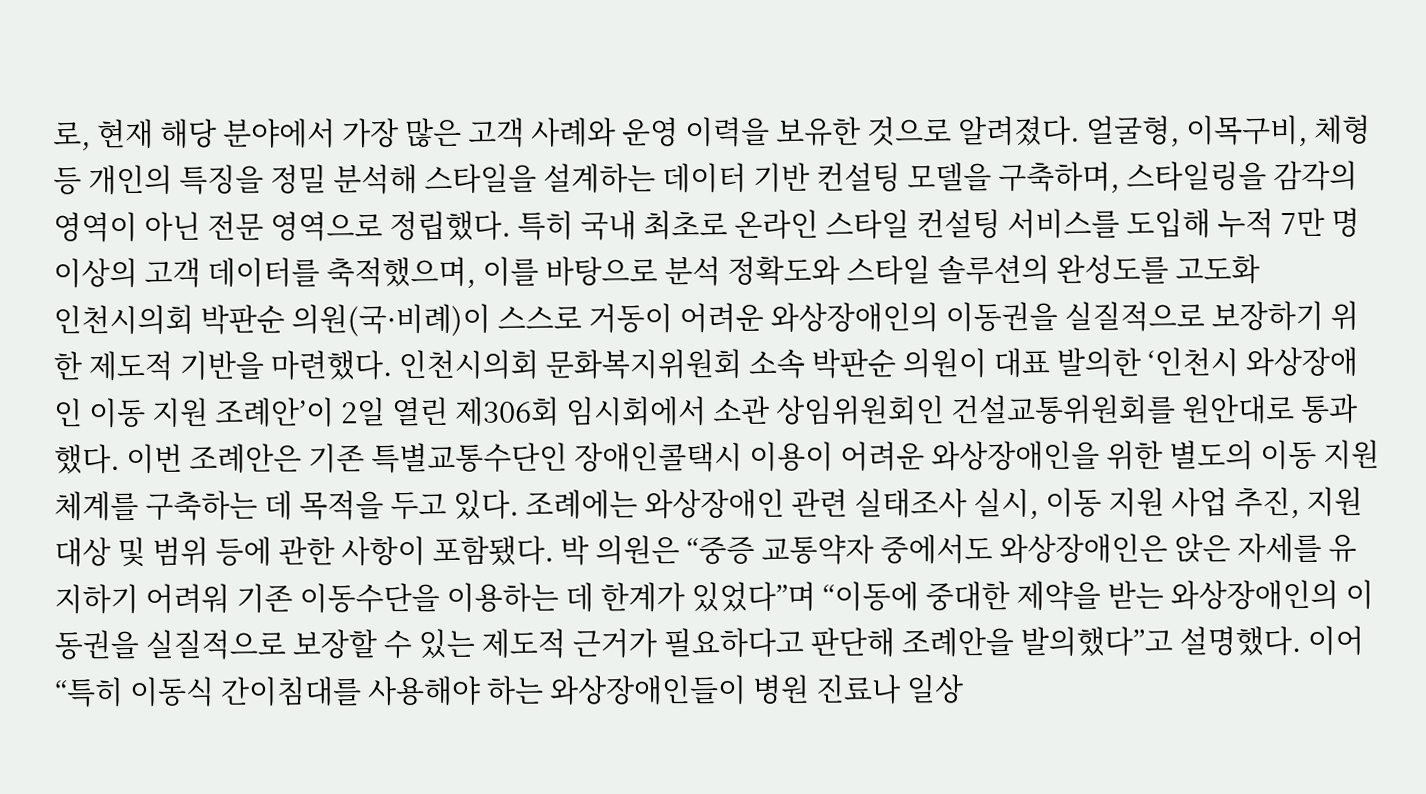로, 현재 해당 분야에서 가장 많은 고객 사례와 운영 이력을 보유한 것으로 알려졌다. 얼굴형, 이목구비, 체형 등 개인의 특징을 정밀 분석해 스타일을 설계하는 데이터 기반 컨설팅 모델을 구축하며, 스타일링을 감각의 영역이 아닌 전문 영역으로 정립했다. 특히 국내 최초로 온라인 스타일 컨설팅 서비스를 도입해 누적 7만 명 이상의 고객 데이터를 축적했으며, 이를 바탕으로 분석 정확도와 스타일 솔루션의 완성도를 고도화
인천시의회 박판순 의원(국·비례)이 스스로 거동이 어려운 와상장애인의 이동권을 실질적으로 보장하기 위한 제도적 기반을 마련했다. 인천시의회 문화복지위원회 소속 박판순 의원이 대표 발의한 ‘인천시 와상장애인 이동 지원 조례안’이 2일 열린 제306회 임시회에서 소관 상임위원회인 건설교통위원회를 원안대로 통과했다. 이번 조례안은 기존 특별교통수단인 장애인콜택시 이용이 어려운 와상장애인을 위한 별도의 이동 지원 체계를 구축하는 데 목적을 두고 있다. 조례에는 와상장애인 관련 실태조사 실시, 이동 지원 사업 추진, 지원 대상 및 범위 등에 관한 사항이 포함됐다. 박 의원은 “중증 교통약자 중에서도 와상장애인은 앉은 자세를 유지하기 어려워 기존 이동수단을 이용하는 데 한계가 있었다”며 “이동에 중대한 제약을 받는 와상장애인의 이동권을 실질적으로 보장할 수 있는 제도적 근거가 필요하다고 판단해 조례안을 발의했다”고 설명했다. 이어 “특히 이동식 간이침대를 사용해야 하는 와상장애인들이 병원 진료나 일상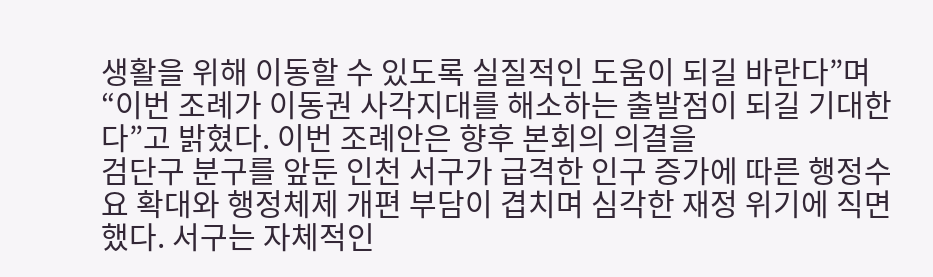생활을 위해 이동할 수 있도록 실질적인 도움이 되길 바란다”며 “이번 조례가 이동권 사각지대를 해소하는 출발점이 되길 기대한다”고 밝혔다. 이번 조례안은 향후 본회의 의결을
검단구 분구를 앞둔 인천 서구가 급격한 인구 증가에 따른 행정수요 확대와 행정체제 개편 부담이 겹치며 심각한 재정 위기에 직면했다. 서구는 자체적인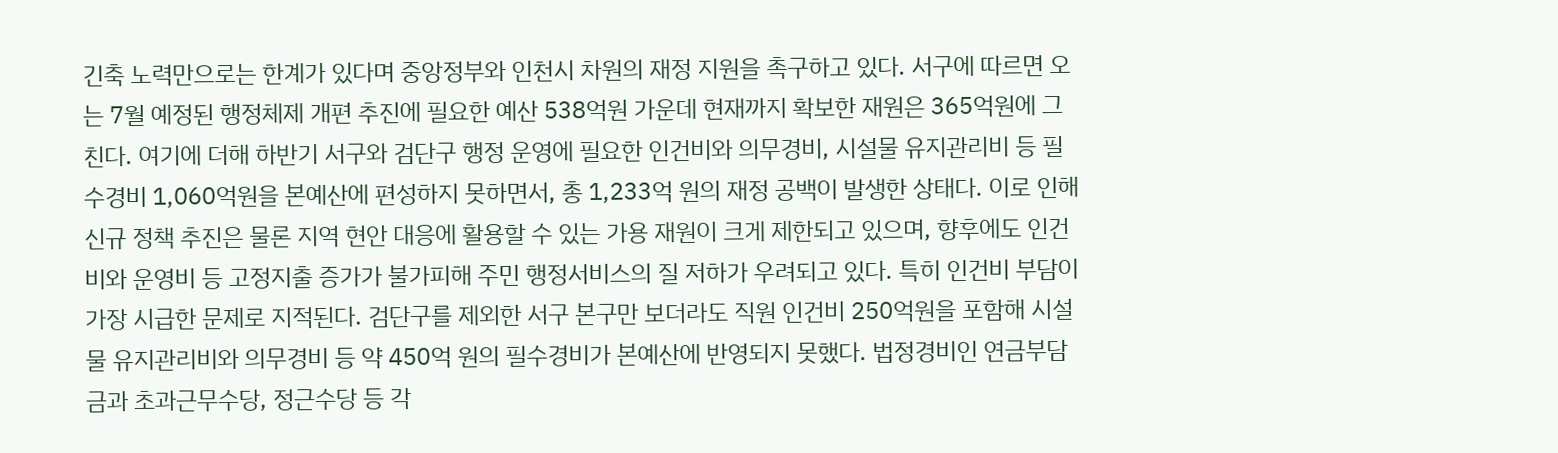긴축 노력만으로는 한계가 있다며 중앙정부와 인천시 차원의 재정 지원을 촉구하고 있다. 서구에 따르면 오는 7월 예정된 행정체제 개편 추진에 필요한 예산 538억원 가운데 현재까지 확보한 재원은 365억원에 그친다. 여기에 더해 하반기 서구와 검단구 행정 운영에 필요한 인건비와 의무경비, 시설물 유지관리비 등 필수경비 1,060억원을 본예산에 편성하지 못하면서, 총 1,233억 원의 재정 공백이 발생한 상태다. 이로 인해 신규 정책 추진은 물론 지역 현안 대응에 활용할 수 있는 가용 재원이 크게 제한되고 있으며, 향후에도 인건비와 운영비 등 고정지출 증가가 불가피해 주민 행정서비스의 질 저하가 우려되고 있다. 특히 인건비 부담이 가장 시급한 문제로 지적된다. 검단구를 제외한 서구 본구만 보더라도 직원 인건비 250억원을 포함해 시설물 유지관리비와 의무경비 등 약 450억 원의 필수경비가 본예산에 반영되지 못했다. 법정경비인 연금부담금과 초과근무수당, 정근수당 등 각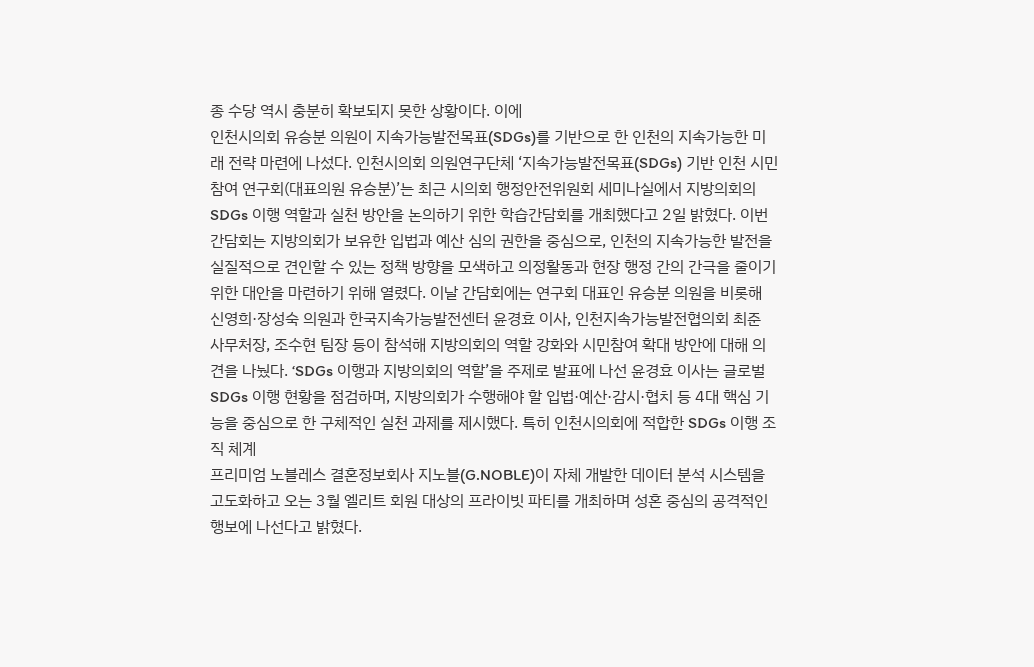종 수당 역시 충분히 확보되지 못한 상황이다. 이에
인천시의회 유승분 의원이 지속가능발전목표(SDGs)를 기반으로 한 인천의 지속가능한 미래 전략 마련에 나섰다. 인천시의회 의원연구단체 ‘지속가능발전목표(SDGs) 기반 인천 시민참여 연구회(대표의원 유승분)’는 최근 시의회 행정안전위원회 세미나실에서 지방의회의 SDGs 이행 역할과 실천 방안을 논의하기 위한 학습간담회를 개최했다고 2일 밝혔다. 이번 간담회는 지방의회가 보유한 입법과 예산 심의 권한을 중심으로, 인천의 지속가능한 발전을 실질적으로 견인할 수 있는 정책 방향을 모색하고 의정활동과 현장 행정 간의 간극을 줄이기 위한 대안을 마련하기 위해 열렸다. 이날 간담회에는 연구회 대표인 유승분 의원을 비롯해 신영희·장성숙 의원과 한국지속가능발전센터 윤경효 이사, 인천지속가능발전협의회 최준 사무처장, 조수현 팀장 등이 참석해 지방의회의 역할 강화와 시민참여 확대 방안에 대해 의견을 나눴다. ‘SDGs 이행과 지방의회의 역할’을 주제로 발표에 나선 윤경효 이사는 글로벌 SDGs 이행 현황을 점검하며, 지방의회가 수행해야 할 입법·예산·감시·협치 등 4대 핵심 기능을 중심으로 한 구체적인 실천 과제를 제시했다. 특히 인천시의회에 적합한 SDGs 이행 조직 체계
프리미엄 노블레스 결혼정보회사 지노블(G.NOBLE)이 자체 개발한 데이터 분석 시스템을 고도화하고 오는 3월 엘리트 회원 대상의 프라이빗 파티를 개최하며 성혼 중심의 공격적인 행보에 나선다고 밝혔다.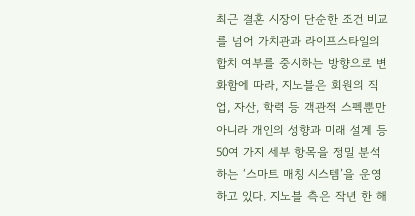최근 결혼 시장이 단순한 조건 비교를 넘어 가치관과 라이프스타일의 합치 여부를 중시하는 방향으로 변화함에 따라, 지노블은 회원의 직업, 자산, 학력 등 객관적 스펙뿐만 아니라 개인의 성향과 미래 설계 등 50여 가지 세부 항목을 정밀 분석하는 ‘스마트 매칭 시스템’을 운영하고 있다. 지노블 측은 작년 한 해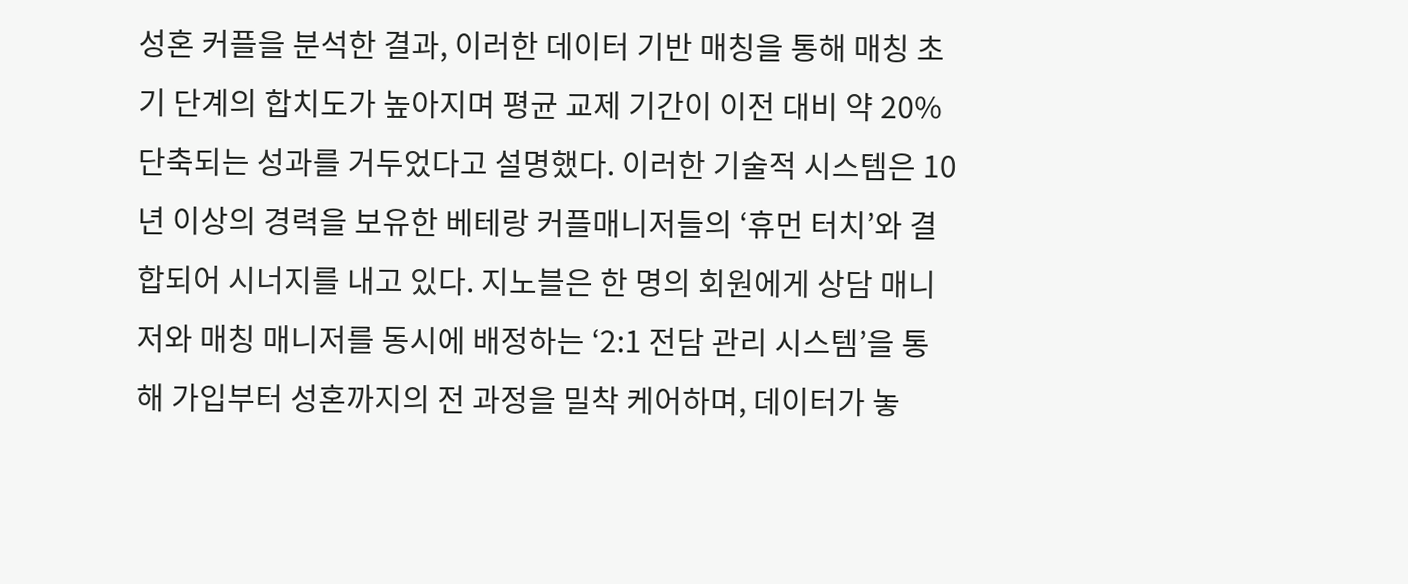성혼 커플을 분석한 결과, 이러한 데이터 기반 매칭을 통해 매칭 초기 단계의 합치도가 높아지며 평균 교제 기간이 이전 대비 약 20% 단축되는 성과를 거두었다고 설명했다. 이러한 기술적 시스템은 10년 이상의 경력을 보유한 베테랑 커플매니저들의 ‘휴먼 터치’와 결합되어 시너지를 내고 있다. 지노블은 한 명의 회원에게 상담 매니저와 매칭 매니저를 동시에 배정하는 ‘2:1 전담 관리 시스템’을 통해 가입부터 성혼까지의 전 과정을 밀착 케어하며, 데이터가 놓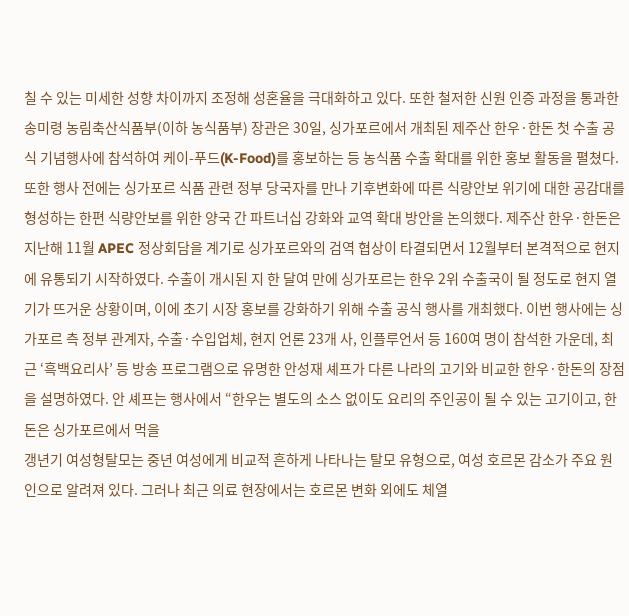칠 수 있는 미세한 성향 차이까지 조정해 성혼율을 극대화하고 있다. 또한 철저한 신원 인증 과정을 통과한
송미령 농림축산식품부(이하 농식품부) 장관은 30일, 싱가포르에서 개최된 제주산 한우·한돈 첫 수출 공식 기념행사에 참석하여 케이-푸드(K-Food)를 홍보하는 등 농식품 수출 확대를 위한 홍보 활동을 펼쳤다. 또한 행사 전에는 싱가포르 식품 관련 정부 당국자를 만나 기후변화에 따른 식량안보 위기에 대한 공감대를 형성하는 한편 식량안보를 위한 양국 간 파트너십 강화와 교역 확대 방안을 논의했다. 제주산 한우·한돈은 지난해 11월 APEC 정상회담을 계기로 싱가포르와의 검역 협상이 타결되면서 12월부터 본격적으로 현지에 유통되기 시작하였다. 수출이 개시된 지 한 달여 만에 싱가포르는 한우 2위 수출국이 될 정도로 현지 열기가 뜨거운 상황이며, 이에 초기 시장 홍보를 강화하기 위해 수출 공식 행사를 개최했다. 이번 행사에는 싱가포르 측 정부 관계자, 수출·수입업체, 현지 언론 23개 사, 인플루언서 등 160여 명이 참석한 가운데, 최근 ‘흑백요리사’ 등 방송 프로그램으로 유명한 안성재 셰프가 다른 나라의 고기와 비교한 한우·한돈의 장점을 설명하였다. 안 셰프는 행사에서 “한우는 별도의 소스 없이도 요리의 주인공이 될 수 있는 고기이고, 한돈은 싱가포르에서 먹을
갱년기 여성형탈모는 중년 여성에게 비교적 흔하게 나타나는 탈모 유형으로, 여성 호르몬 감소가 주요 원인으로 알려져 있다. 그러나 최근 의료 현장에서는 호르몬 변화 외에도 체열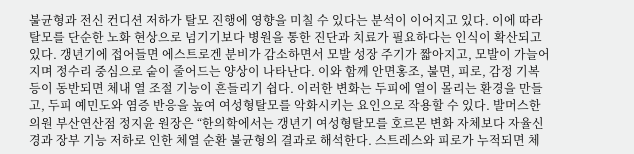불균형과 전신 컨디션 저하가 탈모 진행에 영향을 미칠 수 있다는 분석이 이어지고 있다. 이에 따라 탈모를 단순한 노화 현상으로 넘기기보다 병원을 통한 진단과 치료가 필요하다는 인식이 확산되고 있다. 갱년기에 접어들면 에스트로겐 분비가 감소하면서 모발 성장 주기가 짧아지고, 모발이 가늘어지며 정수리 중심으로 숱이 줄어드는 양상이 나타난다. 이와 함께 안면홍조, 불면, 피로, 감정 기복 등이 동반되면 체내 열 조절 기능이 흔들리기 쉽다. 이러한 변화는 두피에 열이 몰리는 환경을 만들고, 두피 예민도와 염증 반응을 높여 여성형탈모를 악화시키는 요인으로 작용할 수 있다. 발머스한의원 부산연산점 정지윤 원장은 “한의학에서는 갱년기 여성형탈모를 호르몬 변화 자체보다 자율신경과 장부 기능 저하로 인한 체열 순환 불균형의 결과로 해석한다. 스트레스와 피로가 누적되면 체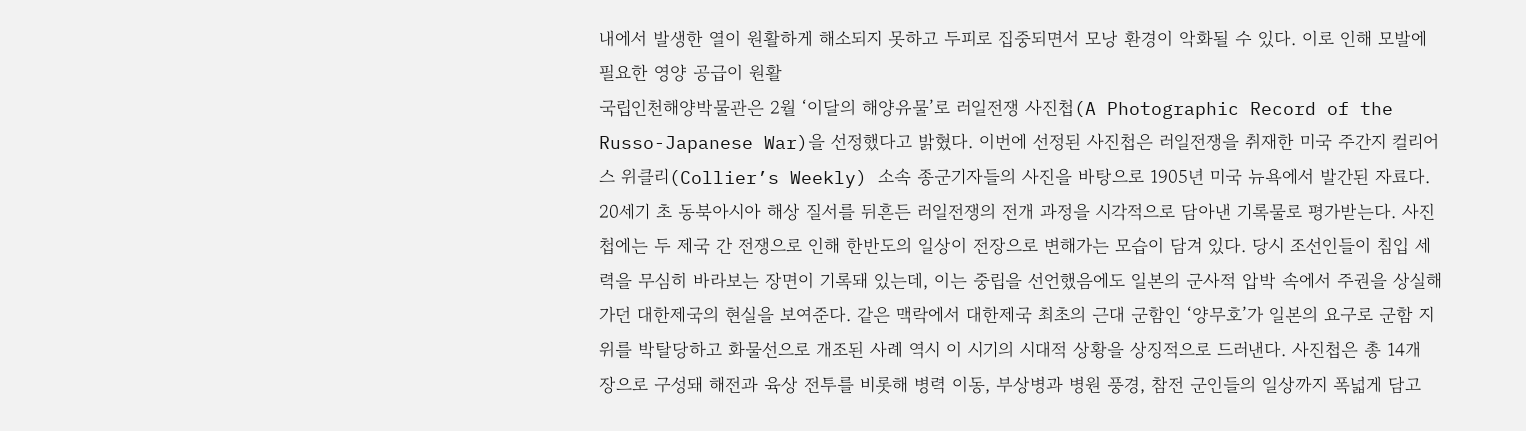내에서 발생한 열이 원활하게 해소되지 못하고 두피로 집중되면서 모낭 환경이 악화될 수 있다. 이로 인해 모발에 필요한 영양 공급이 원활
국립인천해양박물관은 2월 ‘이달의 해양유물’로 러일전쟁 사진첩(A Photographic Record of the Russo-Japanese War)을 선정했다고 밝혔다. 이번에 선정된 사진첩은 러일전쟁을 취재한 미국 주간지 컬리어스 위클리(Collier’s Weekly) 소속 종군기자들의 사진을 바탕으로 1905년 미국 뉴욕에서 발간된 자료다. 20세기 초 동북아시아 해상 질서를 뒤흔든 러일전쟁의 전개 과정을 시각적으로 담아낸 기록물로 평가받는다. 사진첩에는 두 제국 간 전쟁으로 인해 한반도의 일상이 전장으로 변해가는 모습이 담겨 있다. 당시 조선인들이 침입 세력을 무심히 바라보는 장면이 기록돼 있는데, 이는 중립을 선언했음에도 일본의 군사적 압박 속에서 주권을 상실해 가던 대한제국의 현실을 보여준다. 같은 맥락에서 대한제국 최초의 근대 군함인 ‘양무호’가 일본의 요구로 군함 지위를 박탈당하고 화물선으로 개조된 사례 역시 이 시기의 시대적 상황을 상징적으로 드러낸다. 사진첩은 총 14개 장으로 구성돼 해전과 육상 전투를 비롯해 병력 이동, 부상병과 병원 풍경, 참전 군인들의 일상까지 폭넓게 담고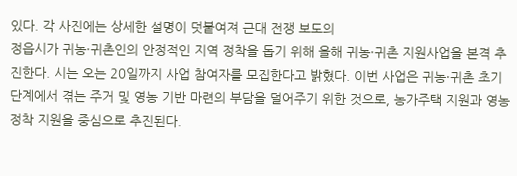있다. 각 사진에는 상세한 설명이 덧붙여져 근대 전쟁 보도의
정읍시가 귀농·귀촌인의 안정적인 지역 정착을 돕기 위해 올해 귀농·귀촌 지원사업을 본격 추진한다. 시는 오는 20일까지 사업 참여자를 모집한다고 밝혔다. 이번 사업은 귀농·귀촌 초기 단계에서 겪는 주거 및 영농 기반 마련의 부담을 덜어주기 위한 것으로, 농가주택 지원과 영농정착 지원을 중심으로 추진된다.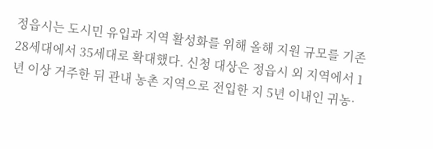정읍시는 도시민 유입과 지역 활성화를 위해 올해 지원 규모를 기존 28세대에서 35세대로 확대했다. 신청 대상은 정읍시 외 지역에서 1년 이상 거주한 뒤 관내 농촌 지역으로 전입한 지 5년 이내인 귀농·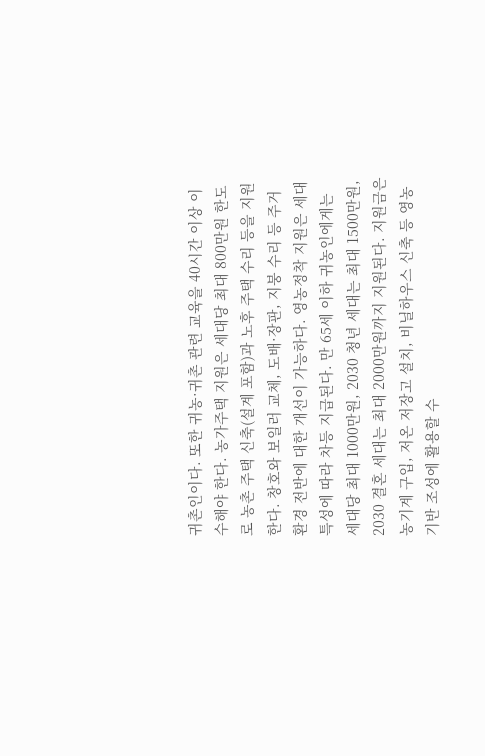귀촌인이다. 또한 귀농·귀촌 관련 교육을 40시간 이상 이수해야 한다. 농가주택 지원은 세대당 최대 800만원 한도로 농촌 주택 신축(설계 포함)과 노후 주택 수리 등을 지원한다. 창호와 보일러 교체, 도배·장판, 지붕 수리 등 주거 환경 전반에 대한 개선이 가능하다. 영농정착 지원은 세대 특성에 따라 차등 지급된다. 만 65세 이하 귀농인에게는 세대당 최대 1000만원, 2030 청년 세대는 최대 1500만원, 2030 결혼 세대는 최대 2000만원까지 지원된다. 지원금은 농기계 구입, 저온 저장고 설치, 비닐하우스 신축 등 영농 기반 조성에 활용할 수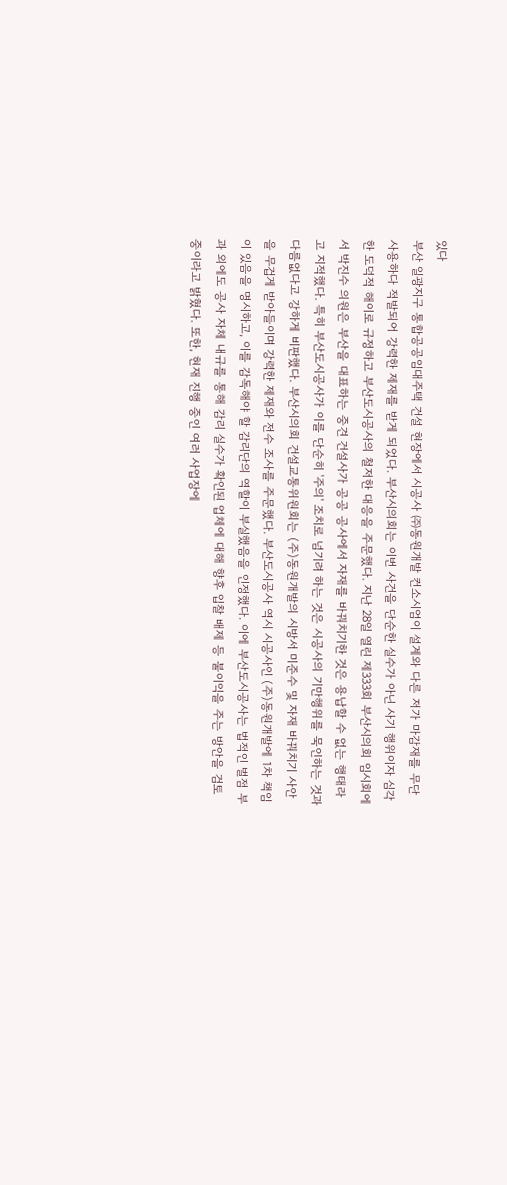있다
부산 일광지구 통합공공임대주택 건설 현장에서 시공사 ㈜동원개발 컨소시엄이 설계와 다른 저가 마감재를 무단 사용하다 적발되어 강력한 제재를 받게 되었다. 부산시의회는 이번 사건을 단순한 실수가 아닌 사기 행위이자 심각한 도덕적 해이로 규정하고 부산도시공사의 철저한 대응을 주문했다. 지난 28일 열린 제333회 부산시의회 임시회에서 박진수 의원은 부산을 대표하는 중견 건설사가 공공 공사에서 자재를 바꿔치기한 것은 용납할 수 없는 행태라고 지적했다. 특히 부산도시공사가 이를 단순히 '주의' 조치로 넘기려 하는 것은 시공사의 기만행위를 묵인하는 것과 다름없다고 강하게 비판했다. 부산시의회 건설교통위원회는 (주)동원개발의 시방서 미준수 및 자재 바꿔치기 사안을 무겁게 받아들이며 강력한 제재와 전수 조사를 주문했다. 부산도시공사 역시 시공사인 (주)동원개발에 1차 책임이 있음을 명시하고, 이를 감독해야 할 감리단의 역할이 부실했음을 인정했다. 이에 부산도시공사는 법적인 벌점 부과 외에도 공사 자체 내규를 통해 감리 실수가 확인된 업체에 대해 향후 입찰 배제 등 불이익을 주는 방안을 검토 중이라고 밝혔다. 또한, 현재 진행 중인 여러 사업장에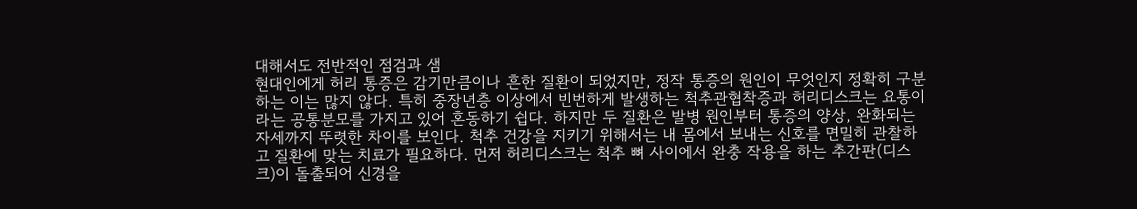대해서도 전반적인 점검과 샘
현대인에게 허리 통증은 감기만큼이나 흔한 질환이 되었지만, 정작 통증의 원인이 무엇인지 정확히 구분하는 이는 많지 않다. 특히 중장년층 이상에서 빈번하게 발생하는 척추관협착증과 허리디스크는 요통이라는 공통분모를 가지고 있어 혼동하기 쉽다. 하지만 두 질환은 발병 원인부터 통증의 양상, 완화되는 자세까지 뚜렷한 차이를 보인다. 척추 건강을 지키기 위해서는 내 몸에서 보내는 신호를 면밀히 관찰하고 질환에 맞는 치료가 필요하다. 먼저 허리디스크는 척추 뼈 사이에서 완충 작용을 하는 추간판(디스크)이 돌출되어 신경을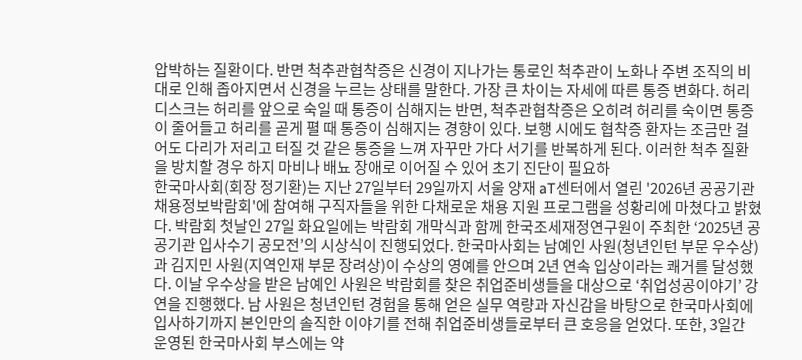압박하는 질환이다. 반면 척추관협착증은 신경이 지나가는 통로인 척추관이 노화나 주변 조직의 비대로 인해 좁아지면서 신경을 누르는 상태를 말한다. 가장 큰 차이는 자세에 따른 통증 변화다. 허리디스크는 허리를 앞으로 숙일 때 통증이 심해지는 반면, 척추관협착증은 오히려 허리를 숙이면 통증이 줄어들고 허리를 곧게 펼 때 통증이 심해지는 경향이 있다. 보행 시에도 협착증 환자는 조금만 걸어도 다리가 저리고 터질 것 같은 통증을 느껴 자꾸만 가다 서기를 반복하게 된다. 이러한 척추 질환을 방치할 경우 하지 마비나 배뇨 장애로 이어질 수 있어 초기 진단이 필요하
한국마사회(회장 정기환)는 지난 27일부터 29일까지 서울 양재 aT센터에서 열린 '2026년 공공기관 채용정보박람회'에 참여해 구직자들을 위한 다채로운 채용 지원 프로그램을 성황리에 마쳤다고 밝혔다. 박람회 첫날인 27일 화요일에는 박람회 개막식과 함께 한국조세재정연구원이 주최한 ‘2025년 공공기관 입사수기 공모전’의 시상식이 진행되었다. 한국마사회는 남예인 사원(청년인턴 부문 우수상)과 김지민 사원(지역인재 부문 장려상)이 수상의 영예를 안으며 2년 연속 입상이라는 쾌거를 달성했다. 이날 우수상을 받은 남예인 사원은 박람회를 찾은 취업준비생들을 대상으로 ‘취업성공이야기’ 강연을 진행했다. 남 사원은 청년인턴 경험을 통해 얻은 실무 역량과 자신감을 바탕으로 한국마사회에 입사하기까지 본인만의 솔직한 이야기를 전해 취업준비생들로부터 큰 호응을 얻었다. 또한, 3일간 운영된 한국마사회 부스에는 약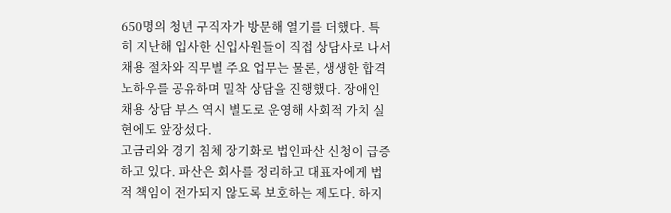650명의 청년 구직자가 방문해 열기를 더했다. 특히 지난해 입사한 신입사원들이 직접 상담사로 나서 채용 절차와 직무별 주요 업무는 물론, 생생한 합격 노하우를 공유하며 밀착 상담을 진행했다. 장애인 채용 상담 부스 역시 별도로 운영해 사회적 가치 실현에도 앞장섰다.
고금리와 경기 침체 장기화로 법인파산 신청이 급증하고 있다. 파산은 회사를 정리하고 대표자에게 법적 책임이 전가되지 않도록 보호하는 제도다. 하지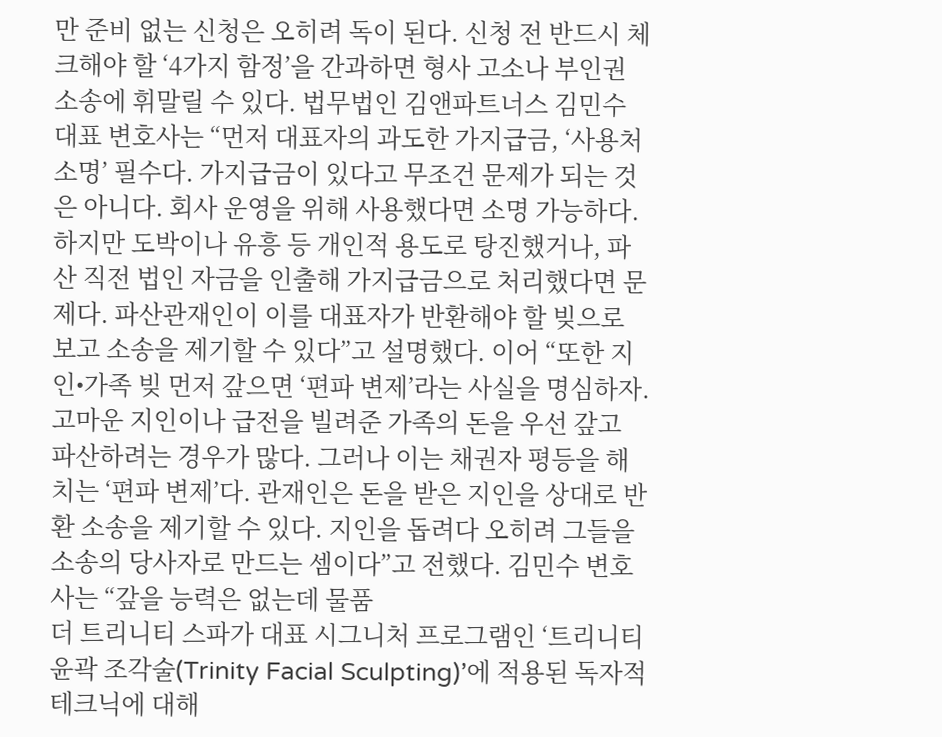만 준비 없는 신청은 오히려 독이 된다. 신청 전 반드시 체크해야 할 ‘4가지 함정’을 간과하면 형사 고소나 부인권 소송에 휘말릴 수 있다. 법무법인 김앤파트너스 김민수 대표 변호사는 “먼저 대표자의 과도한 가지급금, ‘사용처 소명’ 필수다. 가지급금이 있다고 무조건 문제가 되는 것은 아니다. 회사 운영을 위해 사용했다면 소명 가능하다. 하지만 도박이나 유흥 등 개인적 용도로 탕진했거나, 파산 직전 법인 자금을 인출해 가지급금으로 처리했다면 문제다. 파산관재인이 이를 대표자가 반환해야 할 빚으로 보고 소송을 제기할 수 있다”고 설명했다. 이어 “또한 지인•가족 빚 먼저 갚으면 ‘편파 변제’라는 사실을 명심하자. 고마운 지인이나 급전을 빌려준 가족의 돈을 우선 갚고 파산하려는 경우가 많다. 그러나 이는 채권자 평등을 해치는 ‘편파 변제’다. 관재인은 돈을 받은 지인을 상대로 반환 소송을 제기할 수 있다. 지인을 돕려다 오히려 그들을 소송의 당사자로 만드는 셈이다”고 전했다. 김민수 변호사는 “갚을 능력은 없는데 물품
더 트리니티 스파가 대표 시그니처 프로그램인 ‘트리니티 윤곽 조각술(Trinity Facial Sculpting)’에 적용된 독자적 테크닉에 대해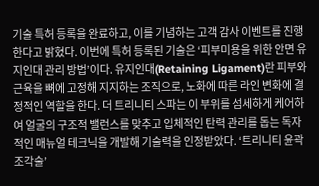기술 특허 등록을 완료하고, 이를 기념하는 고객 감사 이벤트를 진행한다고 밝혔다. 이번에 특허 등록된 기술은 ‘피부미용을 위한 안면 유지인대 관리 방법’이다. 유지인대(Retaining Ligament)란 피부와 근육을 뼈에 고정해 지지하는 조직으로, 노화에 따른 라인 변화에 결정적인 역할을 한다. 더 트리니티 스파는 이 부위를 섬세하게 케어하여 얼굴의 구조적 밸런스를 맞추고 입체적인 탄력 관리를 돕는 독자적인 매뉴얼 테크닉을 개발해 기술력을 인정받았다. ‘트리니티 윤곽 조각술’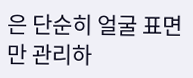은 단순히 얼굴 표면만 관리하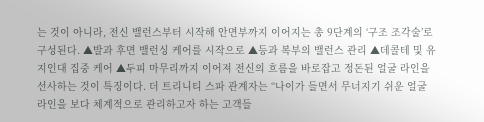는 것이 아니라, 전신 밸런스부터 시작해 안면부까지 이어지는 총 9단계의 ‘구조 조각술’로 구성된다. ▲발과 후면 밸런싱 케어를 시작으로 ▲등과 복부의 밸런스 관리 ▲데콜테 및 유지인대 집중 케어 ▲두피 마무리까지 이어져 전신의 흐름을 바로잡고 정돈된 얼굴 라인을 선사하는 것이 특징이다. 더 트리니티 스파 관계자는 “나이가 들면서 무너지기 쉬운 얼굴 라인을 보다 체계적으로 관리하고자 하는 고객들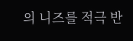의 니즈를 적극 반